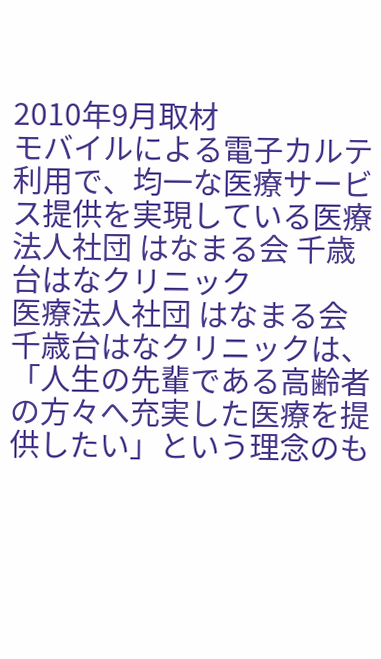2010年9月取材
モバイルによる電子カルテ利用で、均一な医療サービス提供を実現している医療法人社団 はなまる会 千歳台はなクリニック
医療法人社団 はなまる会 千歳台はなクリニックは、「人生の先輩である高齢者の方々へ充実した医療を提供したい」という理念のも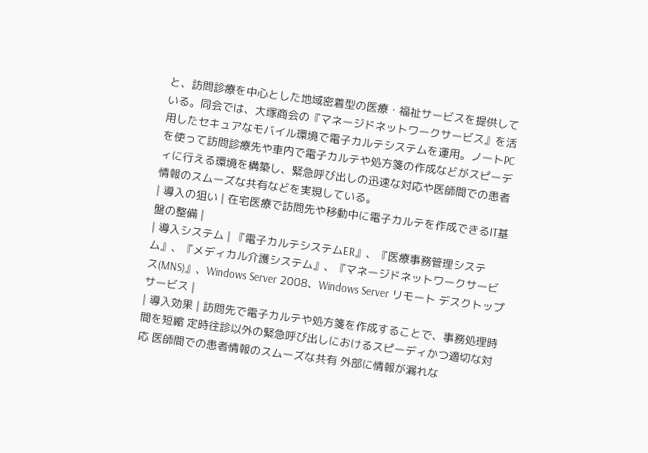と、訪問診療を中心とした地域密着型の医療・福祉サービスを提供している。同会では、大塚商会の『マネージドネットワークサービス』を活用したセキュアなモバイル環境で電子カルテシステムを運用。ノートPCを使って訪問診療先や車内で電子カルテや処方箋の作成などがスピーディに行える環境を構築し、緊急呼び出しの迅速な対応や医師間での患者情報のスムーズな共有などを実現している。
| 導入の狙い | 在宅医療で訪問先や移動中に電子カルテを作成できるIT基盤の整備 |
| 導入システム | 『電子カルテシステムER』、『医療事務管理システム』、『メディカル介護システム』、『マネージドネットワークサービス(MNS)』、Windows Server 2008、Windows Server リモート デスクトップ サービス |
| 導入効果 | 訪問先で電子カルテや処方箋を作成することで、事務処理時間を短縮 定時往診以外の緊急呼び出しにおけるスピーディかつ適切な対応 医師間での患者情報のスムーズな共有 外部に情報が漏れな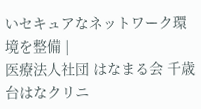いセキュアなネットワーク環境を整備 |
医療法人社団 はなまる会 千歳台はなクリニ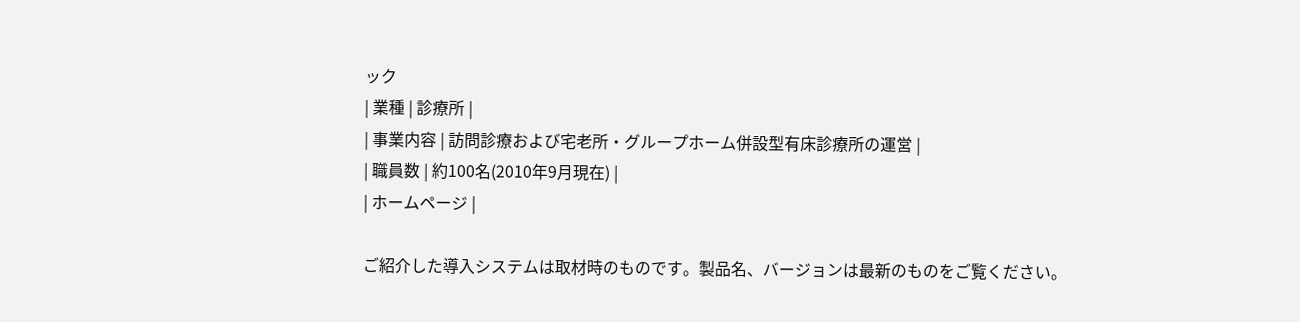ック
| 業種 | 診療所 |
| 事業内容 | 訪問診療および宅老所・グループホーム併設型有床診療所の運営 |
| 職員数 | 約100名(2010年9月現在) |
| ホームページ |

ご紹介した導入システムは取材時のものです。製品名、バージョンは最新のものをご覧ください。